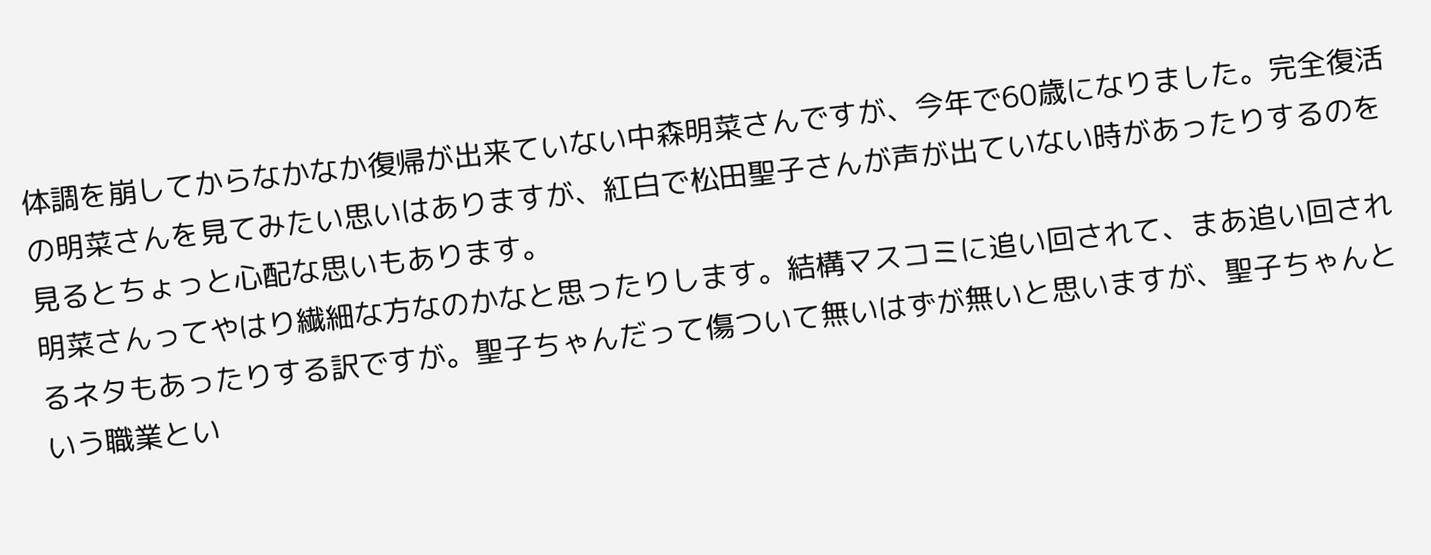体調を崩してからなかなか復帰が出来ていない中森明菜さんですが、今年で60歳になりました。完全復活の明菜さんを見てみたい思いはありますが、紅白で松田聖子さんが声が出ていない時があったりするのを見るとちょっと心配な思いもあります。
明菜さんってやはり繊細な方なのかなと思ったりします。結構マスコミに追い回されて、まあ追い回されるネタもあったりする訳ですが。聖子ちゃんだって傷ついて無いはずが無いと思いますが、聖子ちゃんという職業とい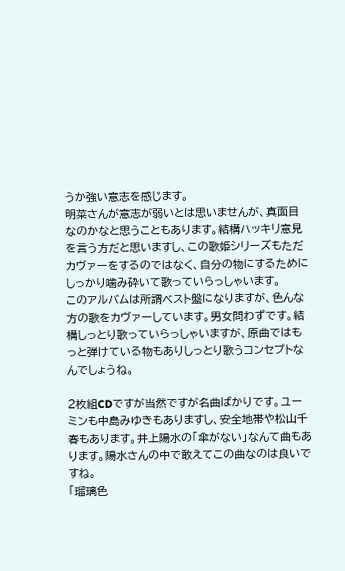うか強い意志を感じます。
明菜さんが意志が弱いとは思いませんが、真面目なのかなと思うこともあります。結構ハッキリ意見を言う方だと思いますし、この歌姫シリーズもただカヴァーをするのではなく、自分の物にするためにしっかり噛み砕いて歌っていらっしゃいます。
このアルバムは所謂ベスト盤になりますが、色んな方の歌をカヴァーしています。男女問わずです。結構しっとり歌っていらっしゃいますが、原曲ではもっと弾けている物もありしっとり歌うコンセプトなんでしょうね。

2枚組CDですが当然ですが名曲ばかりです。ユーミンも中島みゆきもありますし、安全地帯や松山千春もあります。井上陽水の「傘がない」なんて曲もあります。陽水さんの中で敢えてこの曲なのは良いですね。
「瑠璃色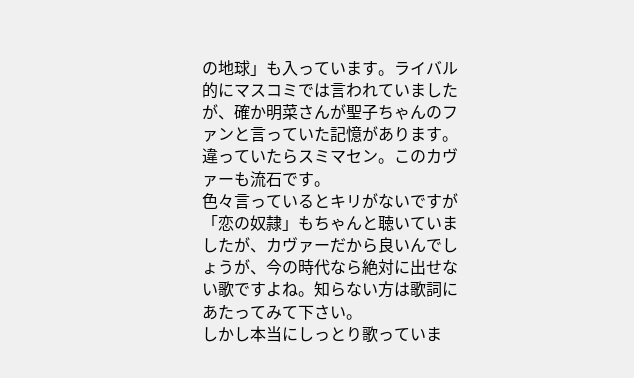の地球」も入っています。ライバル的にマスコミでは言われていましたが、確か明菜さんが聖子ちゃんのファンと言っていた記憶があります。違っていたらスミマセン。このカヴァーも流石です。
色々言っているとキリがないですが「恋の奴隷」もちゃんと聴いていましたが、カヴァーだから良いんでしょうが、今の時代なら絶対に出せない歌ですよね。知らない方は歌詞にあたってみて下さい。
しかし本当にしっとり歌っていま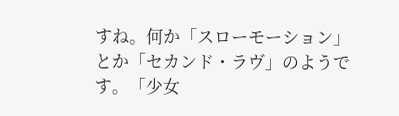すね。何か「スローモーション」とか「セカンド・ラヴ」のようです。「少女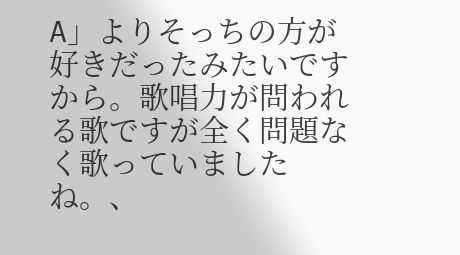A」よりそっちの方が好きだったみたいですから。歌唱力が問われる歌ですが全く問題なく歌っていましたね。、